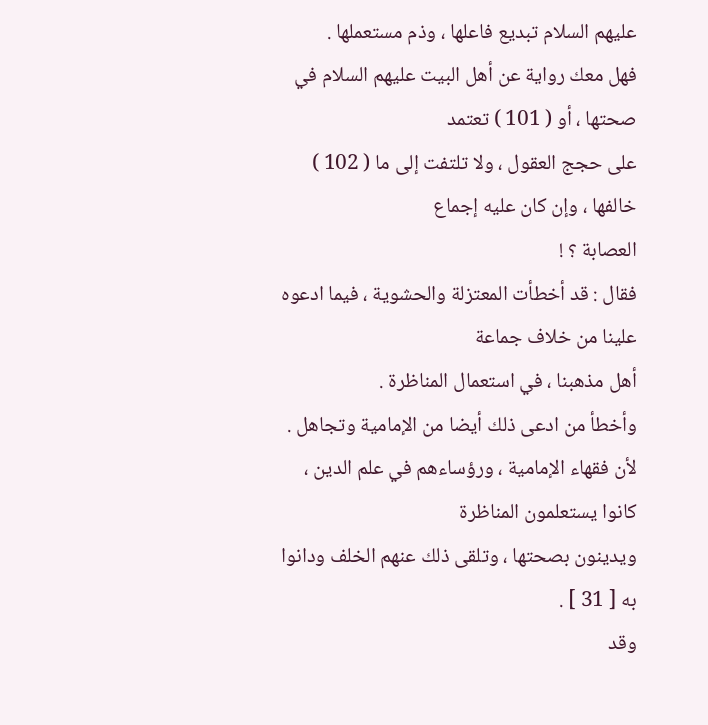عليهم السلام تبديع فاعلها ، وذم مستعملها .
فهل معك رواية عن أهل البيت عليهم السلام في صحتها ، أو ( 101 ) تعتمد
على حجج العقول ، ولا تلتفت إلى ما ( 102 ) خالفها ، وإن كان عليه إجماع
العصابة ؟ !
فقال : قد أخطأت المعتزلة والحشوية ، فيما ادعوه علينا من خلاف جماعة
أهل مذهبنا ، في استعمال المناظرة .
وأخطأ من ادعى ذلك أيضا من الإمامية وتجاهل .
لأن فقهاء الإمامية ، ورؤساءهم في علم الدين ، كانوا يستعلمون المناظرة
ويدينون بصحتها ، وتلقى ذلك عنهم الخلف ودانوا به [ 31 ] .
وقد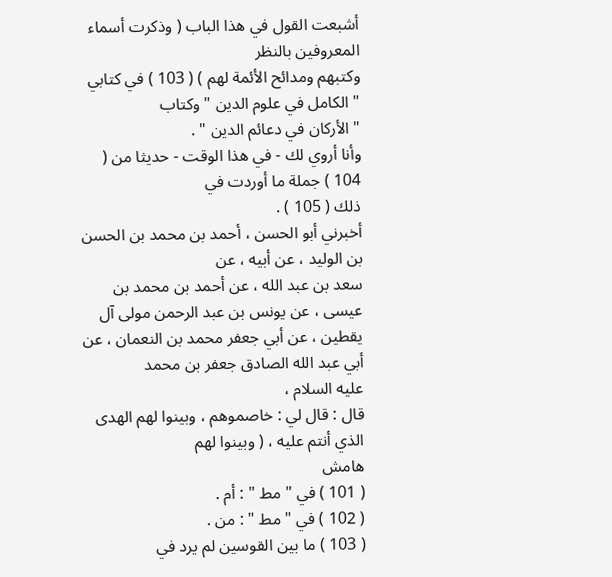أشبعت القول في هذا الباب ( وذكرت أسماء المعروفين بالنظر
وكتبهم ومدائح الأئمة لهم ) ( 103 ) في كتابي " الكامل في علوم الدين " وكتاب
" الأركان في دعائم الدين " .
وأنا أروي لك - في هذا الوقت - حديثا من ( 104 ) جملة ما أوردت في
ذلك ( 105 ) .
أخبرني أبو الحسن ، أحمد بن محمد بن الحسن بن الوليد ، عن أبيه ، عن
سعد بن عبد الله ، عن أحمد بن محمد بن عيسى ، عن يونس بن عبد الرحمن مولى آل
يقطين ، عن أبي جعفر محمد بن النعمان ، عن أبي عبد الله الصادق جعفر بن محمد
عليه السلام ،
قال : قال لي : خاصموهم ، وبينوا لهم الهدى الذي أنتم عليه ، ( وبينوا لهم
هامش
( 101 ) في " مط " : أم .
( 102 ) في " مط " : من .
( 103 ) ما بين القوسين لم يرد في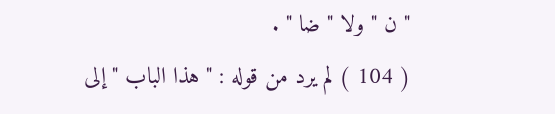" ن " ولا " ضا " .
( 104 ) لم يرد من قوله : " هذا الباب " إلى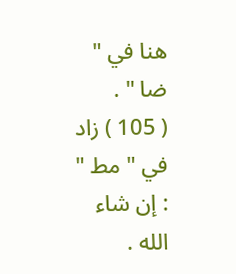هنا في " ضا " .
( 105 ) زاد في " مط " : إن شاء الله .